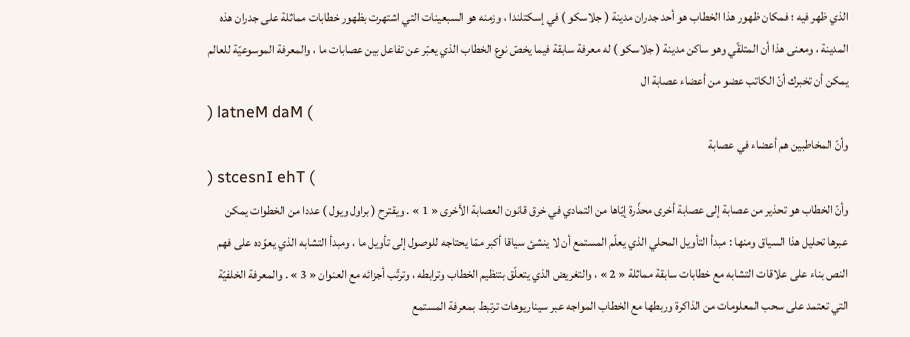الذي ظهر فيه ؛ فمكان ظهور هذا الخطاب هو أحد جدران مدينة ( جلاسكو ) في إسكتلندا ، وزمنه هو السبعينات التي اشتهرت بظهور خطابات مماثلة على جدران هذه المدينة ، ومعنى هذا أن المتلقّي وهو ساكن مدينة ( جلاسكو ) له معرفة سابقة فيما يخصّ نوع الخطاب الذي يعبّر عن تفاعل بين عصابات ما ، والمعرفة الموسوعيّة للعالم يمكن أن تخبرك أنّ الكاتب عضو من أعضاء عصابة ال
) latneM daM (
وأنّ المخاطبين هم أعضاء في عصابة
) stcesnI ehT (
وأنّ الخطاب هو تحذير من عصابة إلى عصابة أخرى محذّرة إيّاها من التمادي في خرق قانون العصابة الأخرى « 1 » . ويقترح ( براول ويول ) عددا من الخطوات يمكن عبرها تحليل هذا السياق ومنها : مبدأ التأويل المحلي الذي يعلّم المستمع أن لا ينشئ سياقا أكبر ممّا يحتاجه للوصول إلى تأويل ما ، ومبدأ التشابه الذي يعوّده على فهم النص بناء على علاقات التشابه مع خطابات سابقة مماثلة « 2 » ، والتغريض الذي يتعلّق بتنظيم الخطاب وترابطه ، وترتّب أجزائه مع العنوان « 3 » . والمعرفة الخلفيّة التي تعتمد على سحب المعلومات من الذاكرة وربطها مع الخطاب المواجه عبر سيناريوهات ترتبط بمعرفة المستمع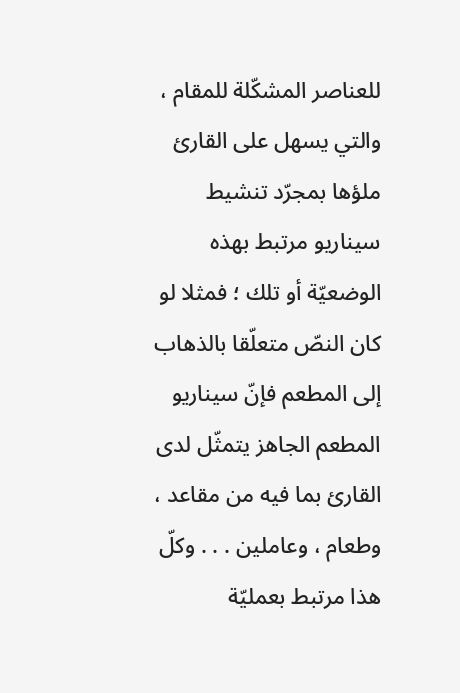للعناصر المشكّلة للمقام ، والتي يسهل على القارئ ملؤها بمجرّد تنشيط سيناريو مرتبط بهذه الوضعيّة أو تلك ؛ فمثلا لو كان النصّ متعلّقا بالذهاب إلى المطعم فإنّ سيناريو المطعم الجاهز يتمثّل لدى القارئ بما فيه من مقاعد ، وطعام ، وعاملين . . . وكلّ هذا مرتبط بعمليّة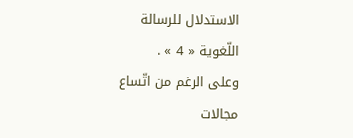الاستدلال للرسالة اللّغوية « 4 » .
وعلى الرغم من اتّساع مجالات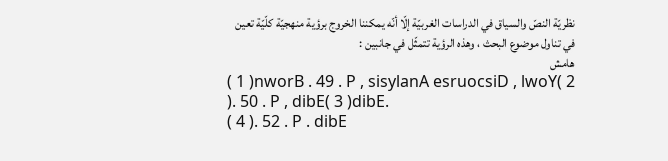نظريّة النصّ والسياق في الدراسات الغربيّة إلّا أنّه يمكننا الخروج برؤية منهجيّة كلّيّة تعين في تناول موضوع البحث ، وهذه الرؤية تتمثّل في جانبين :
هامش
( 1 )nworB . 49 . P , sisylanA esruocsiD , lwoY( 2 ). 50 . P , dibE( 3 )dibE.
( 4 ). 52 . P . dibE